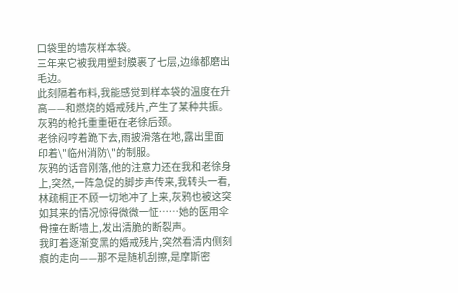口袋里的墙灰样本袋。
三年来它被我用塑封膜裹了七层,边缘都磨出毛边。
此刻隔着布料,我能感觉到样本袋的温度在升高——和燃烧的婚戒残片,产生了某种共振。
灰鸦的枪托重重砸在老徐后颈。
老徐闷哼着跪下去,雨披滑落在地,露出里面印着\"临州消防\"的制服。
灰鸦的话音刚落,他的注意力还在我和老徐身上,突然,一阵急促的脚步声传来,我转头一看,林疏桐正不顾一切地冲了上来,灰鸦也被这突如其来的情况惊得微微一怔……她的医用伞骨撞在断墙上,发出清脆的断裂声。
我盯着逐渐变黑的婚戒残片,突然看清内侧刻痕的走向——那不是随机刮擦,是摩斯密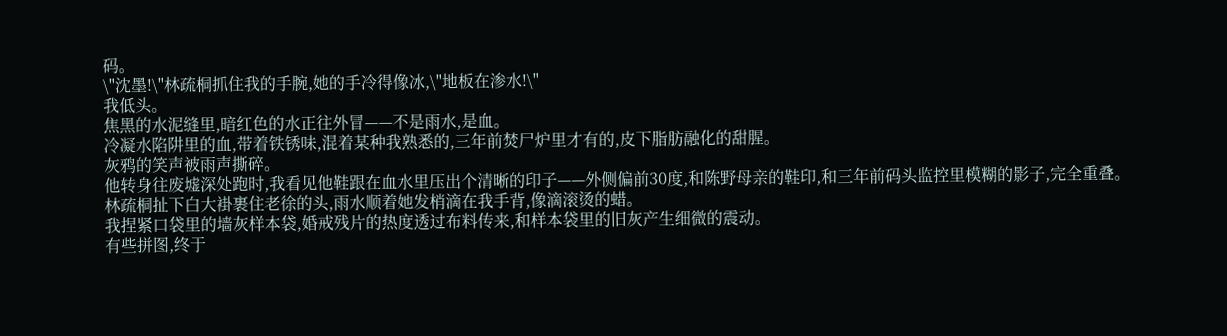码。
\"沈墨!\"林疏桐抓住我的手腕,她的手冷得像冰,\"地板在渗水!\"
我低头。
焦黑的水泥缝里,暗红色的水正往外冒——不是雨水,是血。
冷凝水陷阱里的血,带着铁锈味,混着某种我熟悉的,三年前焚尸炉里才有的,皮下脂肪融化的甜腥。
灰鸦的笑声被雨声撕碎。
他转身往废墟深处跑时,我看见他鞋跟在血水里压出个清晰的印子——外侧偏前30度,和陈野母亲的鞋印,和三年前码头监控里模糊的影子,完全重叠。
林疏桐扯下白大褂裹住老徐的头,雨水顺着她发梢滴在我手背,像滴滚烫的蜡。
我捏紧口袋里的墙灰样本袋,婚戒残片的热度透过布料传来,和样本袋里的旧灰产生细微的震动。
有些拼图,终于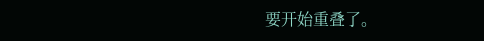要开始重叠了。